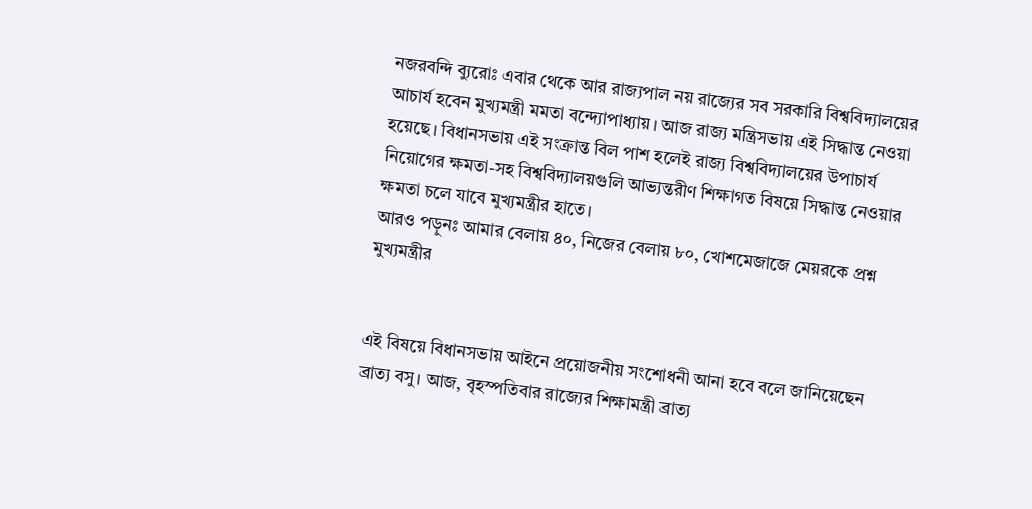নজরবন্দি ব্যুরোঃ এবার থেকে আর রাজ্যপাল নয় রাজ্যের সব সরকারি বিশ্ববিদ্যালয়ের আচার্য হবেন মুখ্যমন্ত্রী মমতা বন্দ্যোপাধ্যায়। আজ রাজ্য মন্ত্রিসভায় এই সিদ্ধান্ত নেওয়া হয়েছে। বিধানসভায় এই সংক্রান্ত বিল পাশ হলেই রাজ্য বিশ্ববিদ্যালয়ের উপাচার্য নিয়োগের ক্ষমতা-সহ বিশ্ববিদ্যালয়গুলি আভ্যন্তরীণ শিক্ষাগত বিষয়ে সিদ্ধান্ত নেওয়ার ক্ষমতা চলে যাবে মুখ্যমন্ত্রীর হাতে।
আরও পড়ুনঃ আমার বেলায় ৪০, নিজের বেলায় ৮০, খোশমেজাজে মেয়রকে প্রশ্ন মুখ্যমন্ত্রীর


এই বিষয়ে বিধানসভায় আইনে প্রয়োজনীয় সংশোধনী আনা হবে বলে জানিয়েছেন ব্রাত্য বসু। আজ, বৃহস্পতিবার রাজ্যের শিক্ষামন্ত্রী ব্রাত্য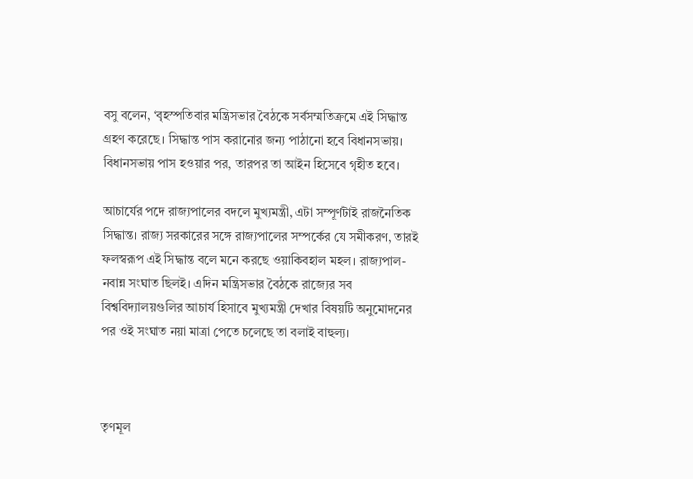বসু বলেন, ‘বৃহস্পতিবার মন্ত্রিসভার বৈঠকে সর্বসম্মতিক্রমে এই সিদ্ধান্ত গ্রহণ করেছে। সিদ্ধান্ত পাস করানোর জন্য পাঠানো হবে বিধানসভায়। বিধানসভায় পাস হওয়ার পর, তারপর তা আইন হিসেবে গৃহীত হবে।

আচার্যের পদে রাজ্যপালের বদলে মুখ্যমন্ত্রী, এটা সম্পূর্ণটাই রাজনৈতিক সিদ্ধান্ত। রাজ্য সরকারের সঙ্গে রাজ্যপালের সম্পর্কের যে সমীকরণ, তারই ফলস্বরূপ এই সিদ্ধান্ত বলে মনে করছে ওয়াকিবহাল মহল। রাজ্যপাল-নবান্ন সংঘাত ছিলই। এদিন মন্ত্রিসভার বৈঠকে রাজ্যের সব বিশ্ববিদ্যালয়গুলির আচার্য হিসাবে মুখ্যমন্ত্রী দেখার বিষয়টি অনুমোদনের পর ওই সংঘাত নয়া মাত্রা পেতে চলেছে তা বলাই বাহুল্য।



তৃণমূল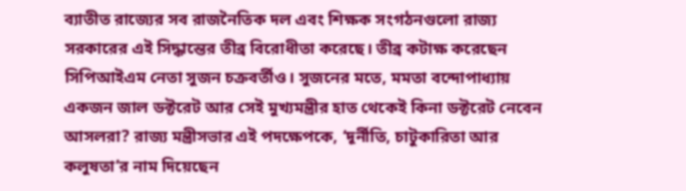ব্যাতীত রাজ্যের সব রাজনৈতিক দল এবং শিক্ষক সংগঠনগুলো রাজ্য সরকারের এই সিদ্ধান্তের তীব্র বিরোধীতা করেছে। তীব্র কটাক্ষ করেছেন সিপিআইএম নেতা সুজন চক্রবর্তীও। সুজনের মতে, মমতা বন্দোপাধ্যায় একজন জাল ডক্টরেট আর সেই মুখ্যমন্ত্রীর হাত থেকেই কিনা ডক্টরেট নেবেন আসলরা? রাজ্য মন্ত্রীসভার এই পদক্ষেপকে, ‘দূর্নীতি, চাটুকারিতা আর কলুষতা’র নাম দিয়েছেন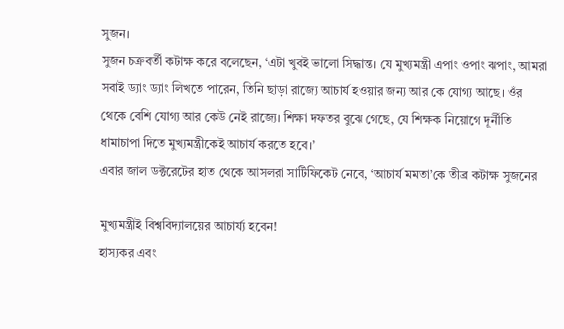সুজন।
সুজন চক্রবর্তী কটাক্ষ করে বলেছেন, ‘এটা খুবই ভালো সিদ্ধান্ত। যে মুখ্যমন্ত্রী এপাং ওপাং ঝপাং, আমরা সবাই ড্যাং ড্যাং লিখতে পারেন, তিনি ছাড়া রাজ্যে আচার্য হওয়ার জন্য আর কে যোগ্য আছে। ওঁর থেকে বেশি যোগ্য আর কেউ নেই রাজ্যে। শিক্ষা দফতর বুঝে গেছে, যে শিক্ষক নিয়োগে দূর্নীতি ধামাচাপা দিতে মুখ্যমন্ত্রীকেই আচার্য করতে হবে।’
এবার জাল ডক্টরেটের হাত থেকে আসলরা সার্টিফিকেট নেবে, ‘আচার্য মমতা’কে তীব্র কটাক্ষ সুজনের

মুখ্যমন্ত্রীই বিশ্ববিদ্যালয়ের আচার্য্য হবেন!
হাস্যকর এবং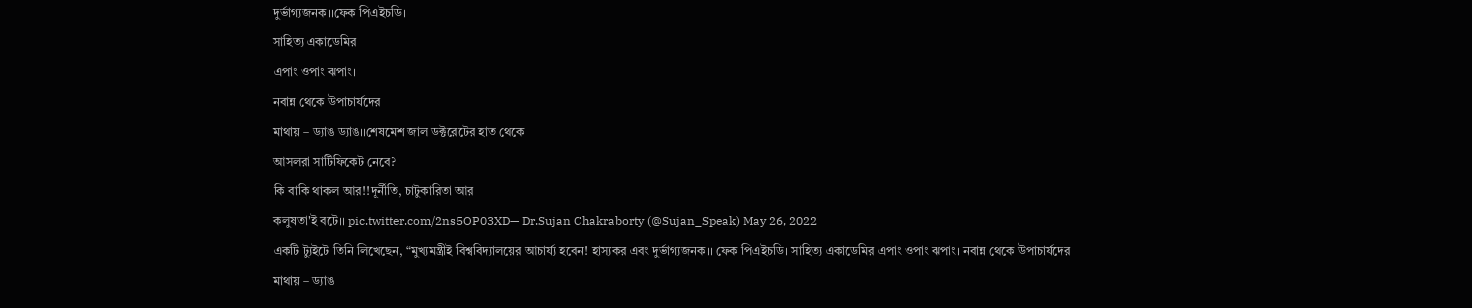দুর্ভাগ্যজনক।।ফেক পিএইচডি।
সাহিত্য একাডেমির
এপাং ওপাং ঝপাং।
নবান্ন থেকে উপাচার্যদের
মাথায় – ড্যাঙ ড্যাঙ।।শেষমেশ জাল ডক্টরেটের হাত থেকে
আসলরা সার্টিফিকেট নেবে?
কি বাকি থাকল আর!!দূর্নীতি, চাটুকারিতা আর
কলুষতা'ই বটে।। pic.twitter.com/2ns5OP03XD— Dr.Sujan Chakraborty (@Sujan_Speak) May 26, 2022
একটি ট্যুইটে তিনি লিখেছেন, “মুখ্যমন্ত্রীই বিশ্ববিদ্যালয়ের আচার্য্য হবেন! হাস্যকর এবং দুর্ভাগ্যজনক।। ফেক পিএইচডি। সাহিত্য একাডেমির এপাং ওপাং ঝপাং। নবান্ন থেকে উপাচার্যদের মাথায় – ড্যাঙ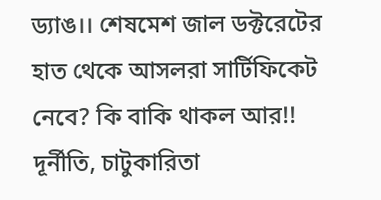ড্যাঙ।। শেষমেশ জাল ডক্টরেটের হাত থেকে আসলরা সার্টিফিকেট নেবে? কি বাকি থাকল আর!! দূর্নীতি, চাটুকারিতা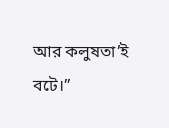আর কলুষতা’ই বটে।”